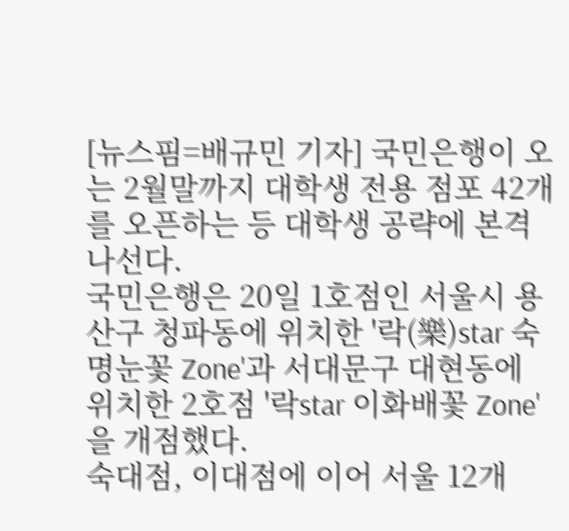[뉴스핌=배규민 기자] 국민은행이 오는 2월말까지 대학생 전용 점포 42개를 오픈하는 등 대학생 공략에 본격 나선다.
국민은행은 20일 1호점인 서울시 용산구 청파동에 위치한 '락(樂)star 숙명눈꽃 Zone'과 서대문구 대현동에 위치한 2호점 '락star 이화배꽃 Zone'을 개점했다.
숙대점, 이대점에 이어 서울 12개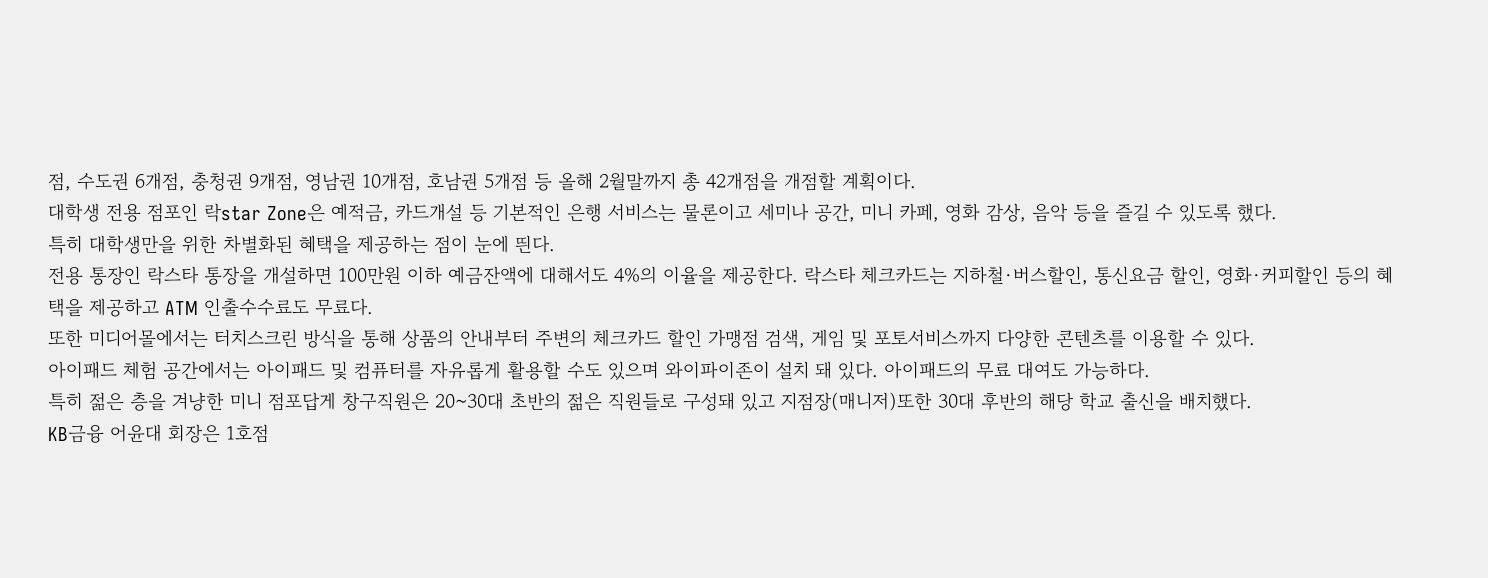점, 수도권 6개점, 충청권 9개점, 영남권 10개점, 호남권 5개점 등 올해 2월말까지 총 42개점을 개점할 계획이다.
대학생 전용 점포인 락star Zone은 예적금, 카드개설 등 기본적인 은행 서비스는 물론이고 세미나 공간, 미니 카페, 영화 감상, 음악 등을 즐길 수 있도록 했다.
특히 대학생만을 위한 차별화된 혜택을 제공하는 점이 눈에 띈다.
전용 통장인 락스타 통장을 개설하면 100만원 이하 예금잔액에 대해서도 4%의 이율을 제공한다. 락스타 체크카드는 지하철·버스할인, 통신요금 할인, 영화·커피할인 등의 혜택을 제공하고 ATM 인출수수료도 무료다.
또한 미디어몰에서는 터치스크린 방식을 통해 상품의 안내부터 주변의 체크카드 할인 가맹점 검색, 게임 및 포토서비스까지 다양한 콘텐츠를 이용할 수 있다.
아이패드 체험 공간에서는 아이패드 및 컴퓨터를 자유롭게 활용할 수도 있으며 와이파이존이 설치 돼 있다. 아이패드의 무료 대여도 가능하다.
특히 젊은 층을 겨냥한 미니 점포답게 창구직원은 20~30대 초반의 젊은 직원들로 구성돼 있고 지점장(매니저)또한 30대 후반의 해당 학교 출신을 배치했다.
KB금융 어윤대 회장은 1호점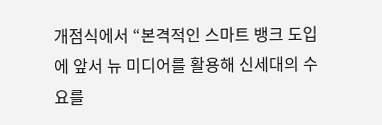개점식에서 “본격적인 스마트 뱅크 도입에 앞서 뉴 미디어를 활용해 신세대의 수요를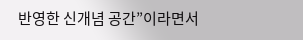반영한 신개념 공간”이라면서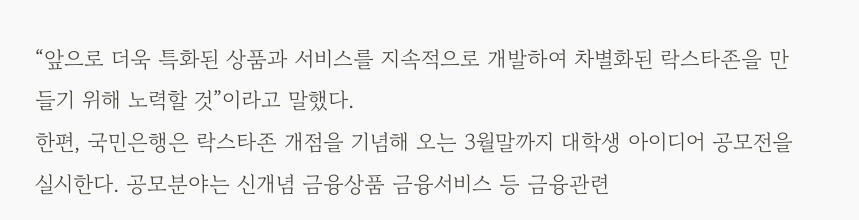“앞으로 더욱 특화된 상품과 서비스를 지속적으로 개발하여 차별화된 락스타존을 만들기 위해 노력할 것”이라고 말했다.
한편, 국민은행은 락스타존 개점을 기념해 오는 3월말까지 대학생 아이디어 공모전을 실시한다. 공모분야는 신개념 금융상품 금융서비스 등 금융관련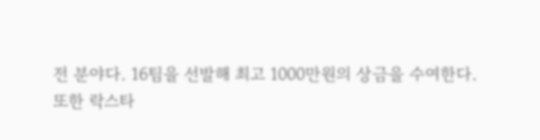전 분야다. 16팀을 선발해 최고 1000만원의 상금을 수여한다.
또한 락스타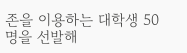존을 이용하는 대학생 50명을 선발해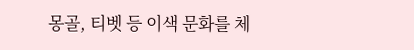몽골, 티벳 등 이색 문화를 체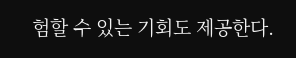험할 수 있는 기회도 제공한다.